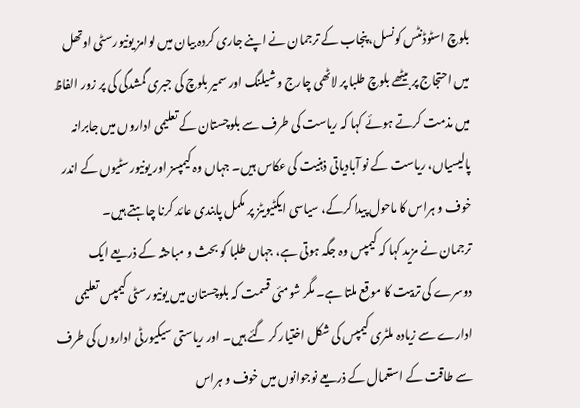بلوچ اسٹوڈنٹس کونسل، پنجاب کے ترجمان نے اپنے جاری کردہ بیان میں لوامز یونیورسٹی اوتھل میں احتجاج پر بیٹھے بلوچ طلبا پر لاٹھی چارج و شیلنگ اور سمیر بلوچ کی جبری گمشدگی کی پر زور الفاظ میں مذمت کرتے ہوئے کہا کہ ریاست کی طرف سے بلوچستان کے تعلیمی اداروں میں جابرانہ پالیسیاں، ریاست کے نو آبادیاتی ذہنیت کی عکاس ہیں۔ جہاں وہ کیمپسز اور یونیورسٹیوں کے اندر خوف و ہراس کا ماحول پیدا کرکے، سیاسی ایکٹیویٹز پر مکمل پابندی عائد کرنا چاہتے ہیں۔
ترجمان نے مزید کہا کہ کیمپس وہ جگہ ہوتی ہے، جہاں طلبا کو بحث و مباحثہ کے ذریعے ایک دوسرے کی تربیت کا موقع ملتا ہے۔ مگر شومئی قسمت کہ بلوچستان میں یونیورسٹی کیمپس تعلیمی ادارے سے زیادہ ملٹری کیمپس کی شکل اختیار کر گئے ہیں۔ اور ریاستی سیکیورٹی اداروں کی طرف سے طاقت کے استعمال کے ذریعے نوجوانوں میں خوف و ہراس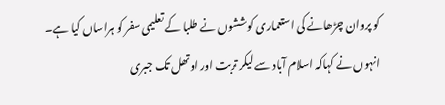کو پروان چڑھانے کی استعماری کوششوں نے طلبا کے تعلیمی سفر کو ہراساں کیا ہے۔
انہوں نے کہاکہ اسلام آباد سے لیکر تربت اور اوتھل تک جبری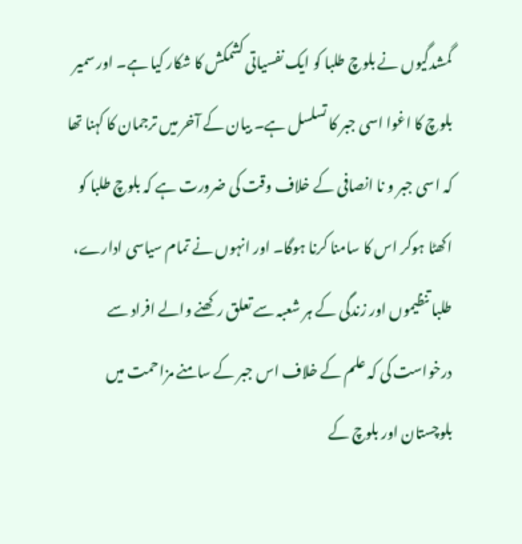گمشدگیوں نے بلوچ طلبا کو ایک نفسیاتی کشمکش کا شکار کیا ہے۔ اور سمیر بلوچ کا اغوا اسی جبر کا تسلسل ہے۔ بیان کے آخر میں ترجمان کا کہنا تھا کہ اسی جبر و نا انصافی کے خلاف وقت کی ضرورت ہے کہ بلوچ طلبا کو اکھٹا ہوکر اس کا سامنا کرنا ہوگا۔ اور انہوں نے تمام سیاسی ادارے، طلبا تنظیموں اور زندگی کے ہر شعبہ سے تعلق رکھنے والے افراد سے درخواست کی کہ علم کے خلاف اس جبر کے سامنے مزاحمت میں بلوچستان اور بلوچ کے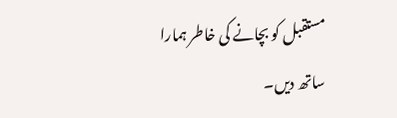مستقبل کو بچانے کی خاطر ہمارا ساتھ دیں۔